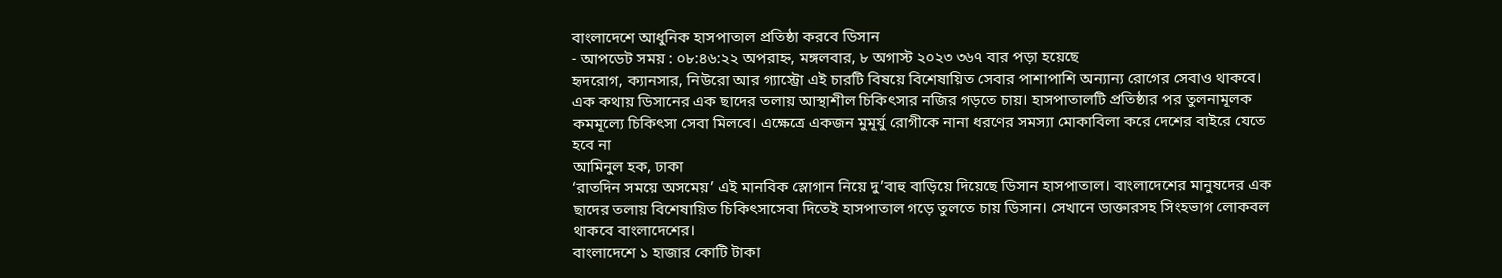বাংলাদেশে আধুনিক হাসপাতাল প্রতিষ্ঠা করবে ডিসান
- আপডেট সময় : ০৮:৪৬:২২ অপরাহ্ন, মঙ্গলবার, ৮ অগাস্ট ২০২৩ ৩৬৭ বার পড়া হয়েছে
হৃদরোগ, ক্যানসার, নিউরো আর গ্যাস্ট্রো এই চারটি বিষয়ে বিশেষায়িত সেবার পাশাপাশি অন্যান্য রোগের সেবাও থাকবে। এক কথায় ডিসানের এক ছাদের তলায় আস্থাশীল চিকিৎসার নজির গড়তে চায়। হাসপাতালটি প্রতিষ্ঠার পর তুলনামূলক কমমূল্যে চিকিৎসা সেবা মিলবে। এক্ষেত্রে একজন মুমূর্যু রোগীকে নানা ধরণের সমস্যা মোকাবিলা করে দেশের বাইরে যেতে হবে না
আমিনুল হক, ঢাকা
‘রাতদিন সময়ে অসমেয়’ এই মানবিক স্লোগান নিয়ে দু’বাহু বাড়িয়ে দিয়েছে ডিসান হাসপাতাল। বাংলাদেশের মানুষদের এক ছাদের তলায় বিশেষায়িত চিকিৎসাসেবা দিতেই হাসপাতাল গড়ে তুলতে চায় ডিসান। সেখানে ডাক্তারসহ সিংহভাগ লোকবল থাকবে বাংলাদেশের।
বাংলাদেশে ১ হাজার কোটি টাকা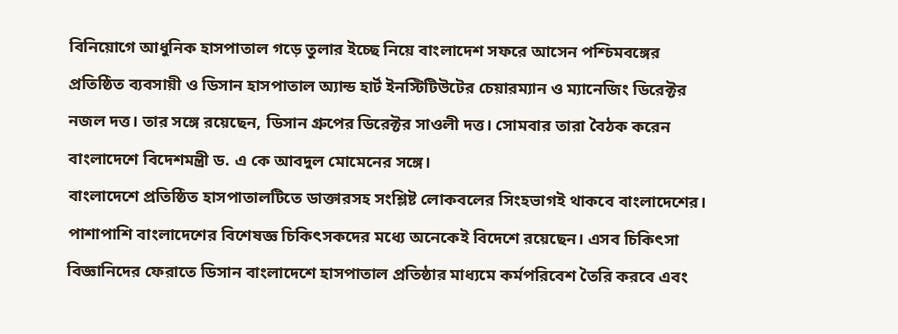বিনিয়োগে আধুনিক হাসপাতাল গড়ে তুলার ইচ্ছে নিয়ে বাংলাদেশ সফরে আসেন পশ্চিমবঙ্গের প্রতিষ্ঠিত ব্যবসায়ী ও ডিসান হাসপাতাল অ্যান্ড হার্ট ইনস্টিটিউটের চেয়ারম্যান ও ম্যানেজিং ডিরেক্টর নজল দত্ত। তার সঙ্গে রয়েছেন, ডিসান গ্রুপের ডিরেক্টর সাওলী দত্ত। সোমবার তারা বৈঠক করেন বাংলাদেশে বিদেশমন্ত্রী ড. এ কে আবদুল মোমেনের সঙ্গে।
বাংলাদেশে প্রতিষ্ঠিত হাসপাতালটিতে ডাক্তারসহ সংশ্লিষ্ট লোকবলের সিংহভাগই থাকবে বাংলাদেশের। পাশাপাশি বাংলাদেশের বিশেষজ্ঞ চিকিৎসকদের মধ্যে অনেকেই বিদেশে রয়েছেন। এসব চিকিৎসা বিজ্ঞানিদের ফেরাতে ডিসান বাংলাদেশে হাসপাতাল প্রতিষ্ঠার মাধ্যমে কর্মপরিবেশ তৈরি করবে এবং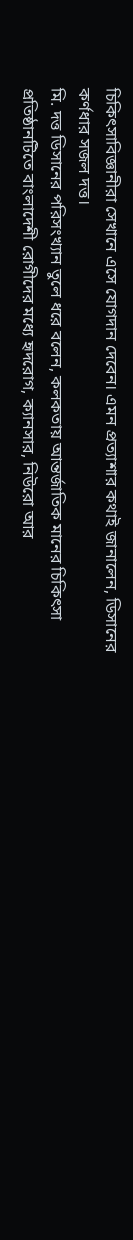চিকিৎসাবিজ্ঞানীরা সেখানে এসে যোগদান দেবেন। এমন প্রত্যাশার কথাই জানালেন, ডিসানের কর্ণধার সজল দত্ত।
মি. দত্ত ডিসানের পরিসংখ্যান তুলে ধরে বলেন, কলকতায় আন্তর্জাতিক মানের চিকিৎসা প্রতিষ্ঠানটিতে বাংলাদেশী রোগীদের মধ্যে হৃদরোগ, ক্যানসার, নিউরো আর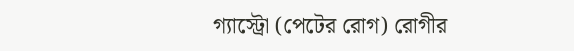গ্যাস্ট্রো (পেটের রোগ) রোগীর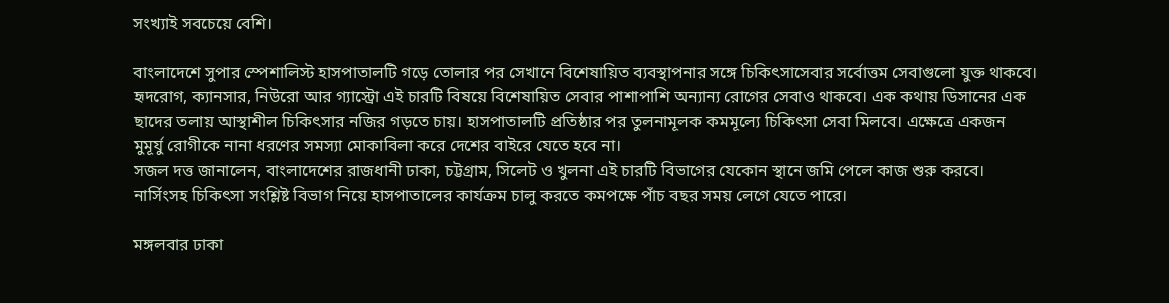সংখ্যাই সবচেয়ে বেশি।

বাংলাদেশে সুপার স্পেশালিস্ট হাসপাতালটি গড়ে তোলার পর সেখানে বিশেষায়িত ব্যবস্থাপনার সঙ্গে চিকিৎসাসেবার সর্বোত্তম সেবাগুলো যুক্ত থাকবে।
হৃদরোগ, ক্যানসার, নিউরো আর গ্যাস্ট্রো এই চারটি বিষয়ে বিশেষায়িত সেবার পাশাপাশি অন্যান্য রোগের সেবাও থাকবে। এক কথায় ডিসানের এক ছাদের তলায় আস্থাশীল চিকিৎসার নজির গড়তে চায়। হাসপাতালটি প্রতিষ্ঠার পর তুলনামূলক কমমূল্যে চিকিৎসা সেবা মিলবে। এক্ষেত্রে একজন মুমূর্যু রোগীকে নানা ধরণের সমস্যা মোকাবিলা করে দেশের বাইরে যেতে হবে না।
সজল দত্ত জানালেন, বাংলাদেশের রাজধানী ঢাকা, চট্টগ্রাম, সিলেট ও খুলনা এই চারটি বিভাগের যেকোন স্থানে জমি পেলে কাজ শুরু করবে। নার্সিংসহ চিকিৎসা সংশ্লিষ্ট বিভাগ নিয়ে হাসপাতালের কার্যক্রম চালু করতে কমপক্ষে পাঁচ বছর সময় লেগে যেতে পারে।

মঙ্গলবার ঢাকা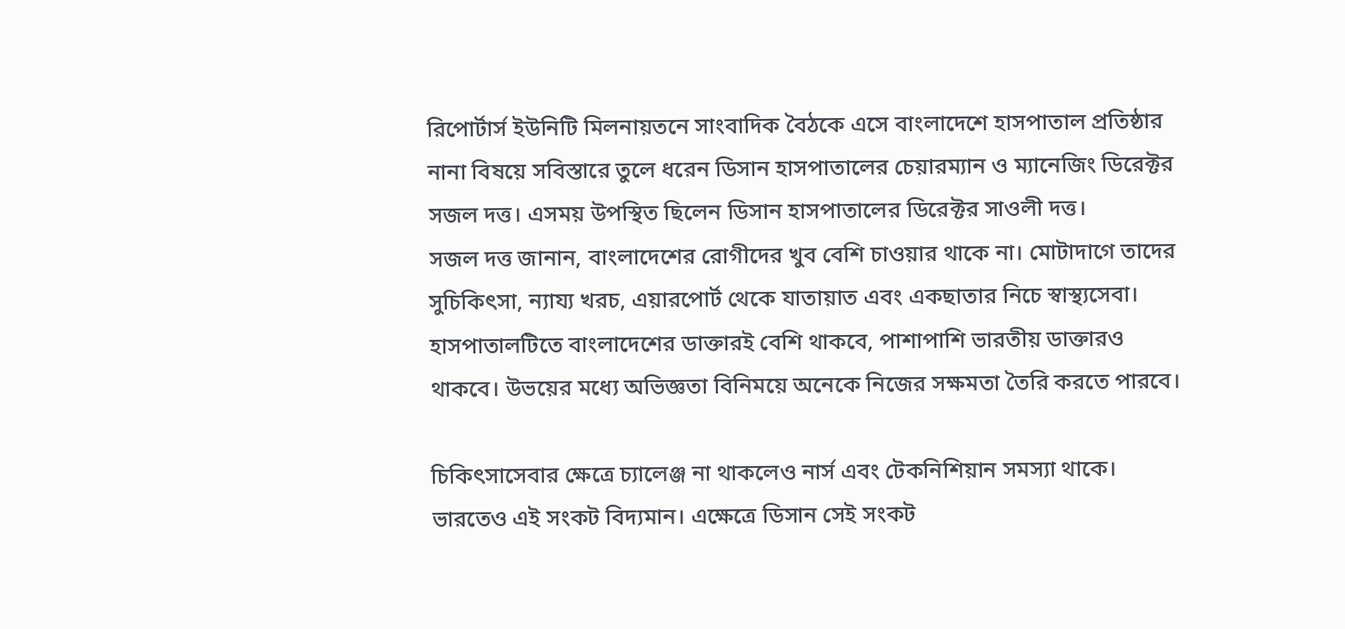রিপোর্টার্স ইউনিটি মিলনায়তনে সাংবাদিক বৈঠকে এসে বাংলাদেশে হাসপাতাল প্রতিষ্ঠার নানা বিষয়ে সবিস্তারে তুলে ধরেন ডিসান হাসপাতালের চেয়ারম্যান ও ম্যানেজিং ডিরেক্টর সজল দত্ত। এসময় উপস্থিত ছিলেন ডিসান হাসপাতালের ডিরেক্টর সাওলী দত্ত।
সজল দত্ত জানান, বাংলাদেশের রোগীদের খুব বেশি চাওয়ার থাকে না। মোটাদাগে তাদের সুচিকিৎসা, ন্যায্য খরচ, এয়ারপোর্ট থেকে যাতায়াত এবং একছাতার নিচে স্বাস্থ্যসেবা।
হাসপাতালটিতে বাংলাদেশের ডাক্তারই বেশি থাকবে, পাশাপাশি ভারতীয় ডাক্তারও থাকবে। উভয়ের মধ্যে অভিজ্ঞতা বিনিময়ে অনেকে নিজের সক্ষমতা তৈরি করতে পারবে।

চিকিৎসাসেবার ক্ষেত্রে চ্যালেঞ্জ না থাকলেও নার্স এবং টেকনিশিয়ান সমস্যা থাকে। ভারতেও এই সংকট বিদ্যমান। এক্ষেত্রে ডিসান সেই সংকট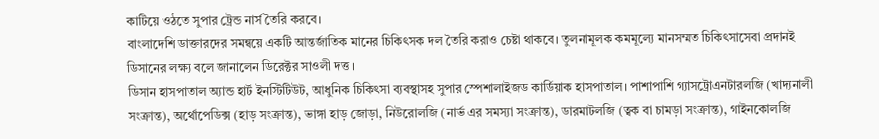কাটিয়ে ওঠতে সুপার ট্রেন্ড নার্স তৈরি করবে।
বাংলাদেশি ডাক্তারদের সমন্বয়ে একটি আন্তর্জাতিক মানের চিকিৎসক দল তৈরি করাও চেষ্টা থাকবে। তুলনামূলক কমমূল্যে মানসম্মত চিকিৎসাসেবা প্রদানই ডিসানের লক্ষ্য বলে জানালেন ডিরেক্টর সাওলী দত্ত ।
ডিসান হাসপাতাল অ্যান্ড হার্ট ইনস্টিটিউট, আধুনিক চিকিৎসা ব্যবস্থাসহ সুপার স্পেশালাইজড কার্ডিয়াক হাসপাতাল। পাশাপাশি গ্যাসট্রোএনটারলজি (খাদ্যনালী সংক্রান্ত), অর্থোপেডিক্স (হাড় সংক্রান্ত), ভাঙ্গা হাড় জোড়া, নিউরোলজি (নার্ভ এর সমস্যা সংক্রান্ত), ডারমাটলজি (ত্বক বা চামড়া সংক্রান্ত), গাইনকোলজি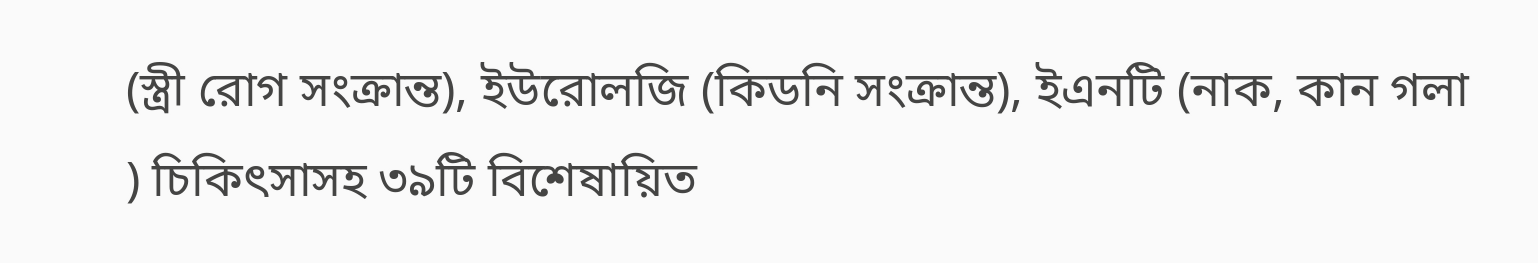(স্ত্রী রোগ সংক্রান্ত), ইউরোলজি (কিডনি সংক্রান্ত), ইএনটি (নাক, কান গলা ) চিকিৎসাসহ ৩৯টি বিশেষায়িত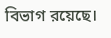বিভাগ রয়েছে।